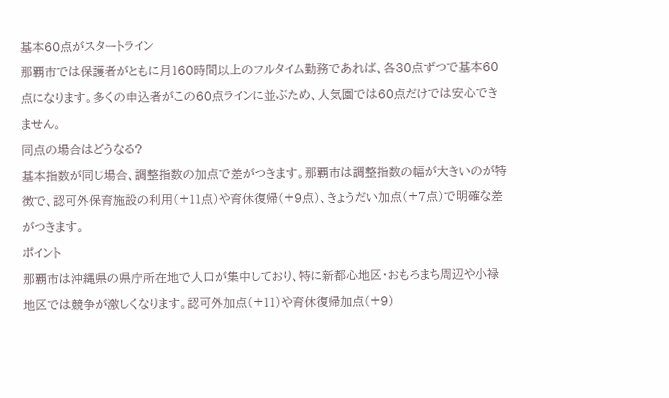基本60点がスタートライン
那覇市では保護者がともに月160時間以上のフルタイム勤務であれば、各30点ずつで基本60点になります。多くの申込者がこの60点ラインに並ぶため、人気園では60点だけでは安心できません。
同点の場合はどうなる?
基本指数が同じ場合、調整指数の加点で差がつきます。那覇市は調整指数の幅が大きいのが特徴で、認可外保育施設の利用(+11点)や育休復帰(+9点)、きょうだい加点(+7点)で明確な差がつきます。
ポイント
那覇市は沖縄県の県庁所在地で人口が集中しており、特に新都心地区・おもろまち周辺や小禄地区では競争が激しくなります。認可外加点(+11)や育休復帰加点(+9)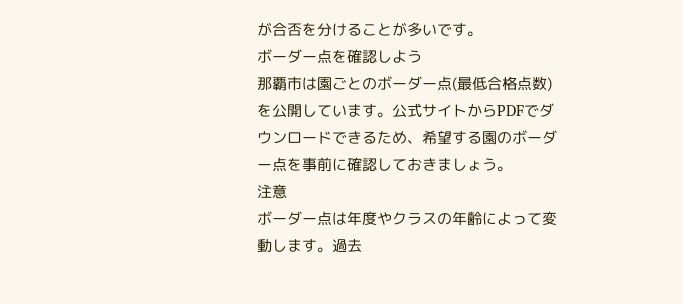が合否を分けることが多いです。
ボーダー点を確認しよう
那覇市は園ごとのボーダー点(最低合格点数)を公開しています。公式サイトからPDFでダウンロードできるため、希望する園のボーダー点を事前に確認しておきましょう。
注意
ボーダー点は年度やクラスの年齢によって変動します。過去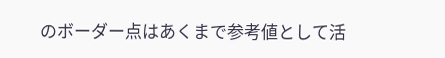のボーダー点はあくまで参考値として活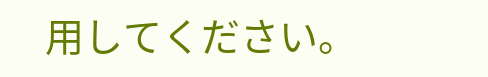用してください。